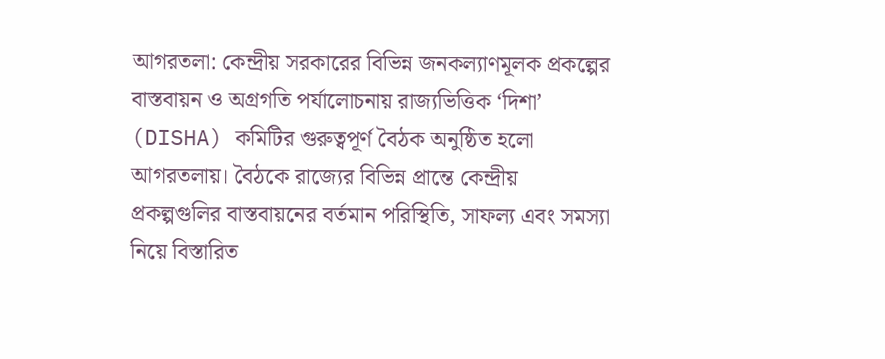আগরতলা: কেন্দ্রীয় সরকারের বিভিন্ন জনকল্যাণমূলক প্রকল্পের বাস্তবায়ন ও অগ্রগতি পর্যালোচনায় রাজ্যভিত্তিক ‘দিশা’ (DISHA) কমিটির গুরুত্বপূর্ণ বৈঠক অনুষ্ঠিত হলো আগরতলায়। বৈঠকে রাজ্যের বিভিন্ন প্রান্তে কেন্দ্রীয় প্রকল্পগুলির বাস্তবায়নের বর্তমান পরিস্থিতি, সাফল্য এবং সমস্যা নিয়ে বিস্তারিত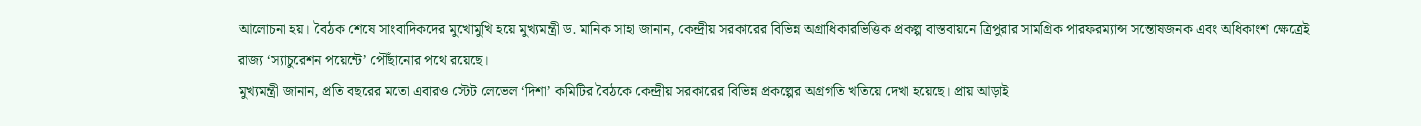আলোচনা হয়। বৈঠক শেষে সাংবাদিকদের মুখোমুখি হয়ে মুখ্যমন্ত্রী ড. মানিক সাহা জানান, কেন্দ্রীয় সরকারের বিভিন্ন অগ্রাধিকারভিত্তিক প্রকল্প বাস্তবায়নে ত্রিপুরার সামগ্রিক পারফরম্যান্স সন্তোষজনক এবং অধিকাংশ ক্ষেত্রেই রাজ্য ‘স্যাচুরেশন পয়েন্টে’ পৌঁছানোর পথে রয়েছে।
মুখ্যমন্ত্রী জানান, প্রতি বছরের মতো এবারও স্টেট লেভেল ‘দিশা’ কমিটির বৈঠকে কেন্দ্রীয় সরকারের বিভিন্ন প্রকল্পের অগ্রগতি খতিয়ে দেখা হয়েছে। প্রায় আড়াই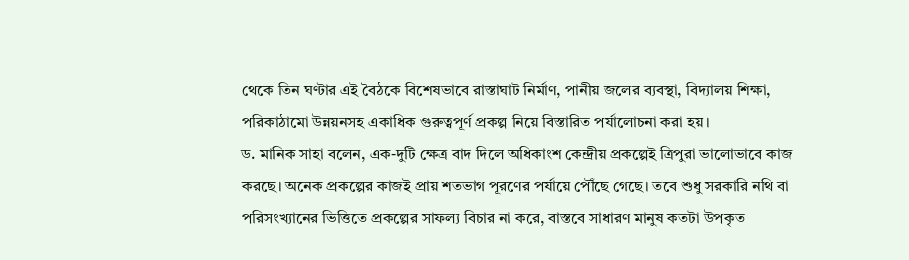থেকে তিন ঘণ্টার এই বৈঠকে বিশেষভাবে রাস্তাঘাট নির্মাণ, পানীয় জলের ব্যবস্থা, বিদ্যালয় শিক্ষা, পরিকাঠামো উন্নয়নসহ একাধিক গুরুত্বপূর্ণ প্রকল্প নিয়ে বিস্তারিত পর্যালোচনা করা হয়।
ড. মানিক সাহা বলেন, এক-দুটি ক্ষেত্র বাদ দিলে অধিকাংশ কেন্দ্রীয় প্রকল্পেই ত্রিপুরা ভালোভাবে কাজ করছে। অনেক প্রকল্পের কাজই প্রায় শতভাগ পূরণের পর্যায়ে পৌঁছে গেছে। তবে শুধু সরকারি নথি বা পরিসংখ্যানের ভিত্তিতে প্রকল্পের সাফল্য বিচার না করে, বাস্তবে সাধারণ মানুষ কতটা উপকৃত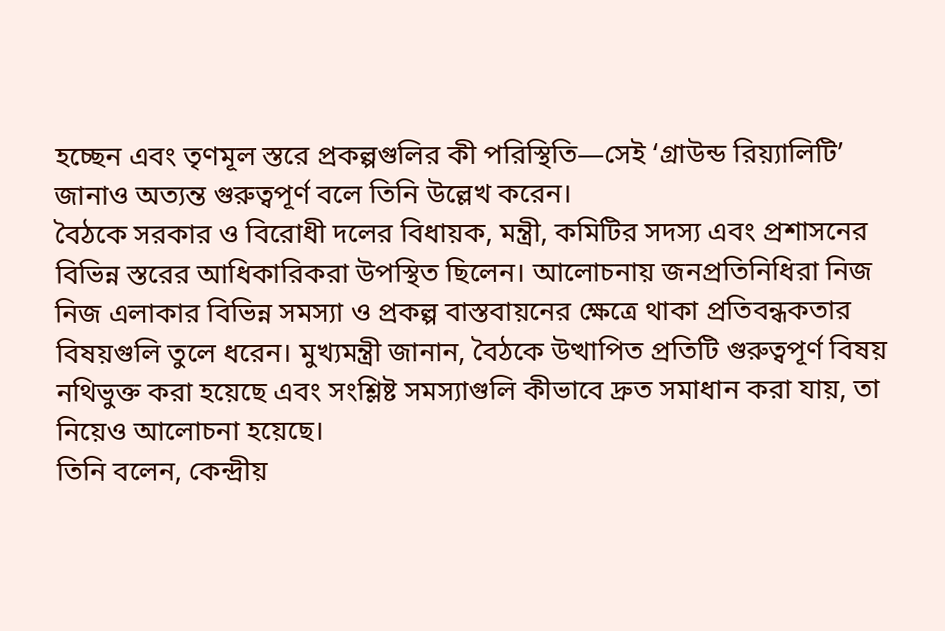হচ্ছেন এবং তৃণমূল স্তরে প্রকল্পগুলির কী পরিস্থিতি—সেই ‘গ্রাউন্ড রিয়্যালিটি’ জানাও অত্যন্ত গুরুত্বপূর্ণ বলে তিনি উল্লেখ করেন।
বৈঠকে সরকার ও বিরোধী দলের বিধায়ক, মন্ত্রী, কমিটির সদস্য এবং প্রশাসনের বিভিন্ন স্তরের আধিকারিকরা উপস্থিত ছিলেন। আলোচনায় জনপ্রতিনিধিরা নিজ নিজ এলাকার বিভিন্ন সমস্যা ও প্রকল্প বাস্তবায়নের ক্ষেত্রে থাকা প্রতিবন্ধকতার বিষয়গুলি তুলে ধরেন। মুখ্যমন্ত্রী জানান, বৈঠকে উত্থাপিত প্রতিটি গুরুত্বপূর্ণ বিষয় নথিভুক্ত করা হয়েছে এবং সংশ্লিষ্ট সমস্যাগুলি কীভাবে দ্রুত সমাধান করা যায়, তা নিয়েও আলোচনা হয়েছে।
তিনি বলেন, কেন্দ্রীয়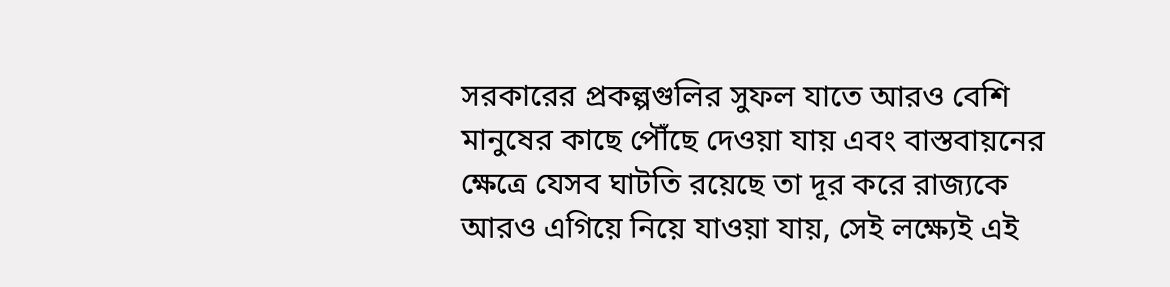সরকারের প্রকল্পগুলির সুফল যাতে আরও বেশি মানুষের কাছে পৌঁছে দেওয়া যায় এবং বাস্তবায়নের ক্ষেত্রে যেসব ঘাটতি রয়েছে তা দূর করে রাজ্যকে আরও এগিয়ে নিয়ে যাওয়া যায়, সেই লক্ষ্যেই এই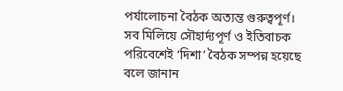পর্যালোচনা বৈঠক অত্যন্ত গুরুত্বপূর্ণ।
সব মিলিয়ে সৌহার্দ্যপূর্ণ ও ইতিবাচক পরিবেশেই ‘দিশা’ বৈঠক সম্পন্ন হয়েছে বলে জানান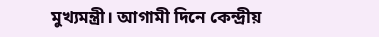মুখ্যমন্ত্রী। আগামী দিনে কেন্দ্রীয়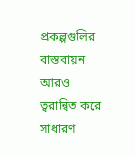প্রকল্পগুলির বাস্তবায়ন আরও ত্বরান্বিত করে সাধারণ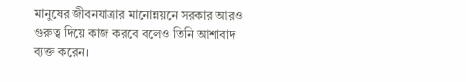মানুষের জীবনযাত্রার মানোন্নয়নে সরকার আরও গুরুত্ব দিয়ে কাজ করবে বলেও তিনি আশাবাদ ব্যক্ত করেন।